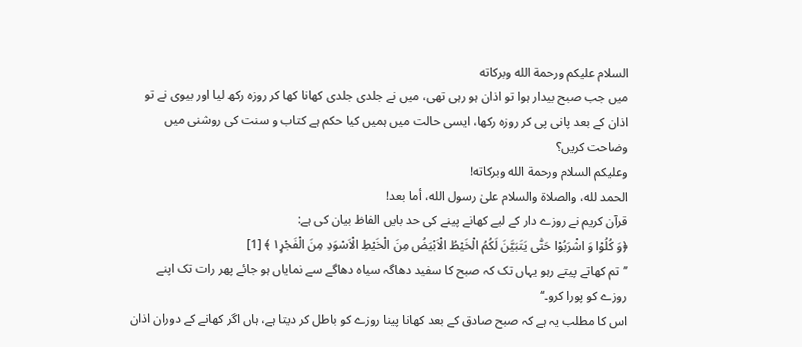السلام عليكم ورحمة الله وبركاته
میں جب صبح بیدار ہوا تو اذان ہو رہی تھی، میں نے جلدی جلدی کھانا کھا کر روزہ رکھ لیا اور بیوی نے تو اذان کے بعد پانی پی کر روزہ رکھا، ایسی حالت میں ہمیں کیا حکم ہے کتاب و سنت کی روشنی میں وضاحت کریں؟
وعلیکم السلام ورحمة الله وبرکاته!
الحمد لله، والصلاة والسلام علىٰ رسول الله، أما بعد!
قرآن کریم نے روزے دار کے لیے کھانے پینے کی حد بایں الفاظ بیان کی ہے:
﴿وَ كُلُوْا وَ اشْرَبُوْا حَتّٰى يَتَبَيَّنَ لَكُمُ الْخَيْطُ الْاَبْيَضُ مِنَ الْخَيْطِ الْاَسْوَدِ مِنَ الْفَجْرِ١۪ ﴾ [1]
’’تم کھاتے پیتے رہو یہاں تک کہ صبح کا سفید دھاگہ سیاہ دھاگے سے نمایاں ہو جائے پھر رات تک اپنے روزے کو پورا کرو۔‘‘
اس کا مطلب یہ ہے کہ صبح صادق کے بعد کھانا پینا روزے کو باطل کر دیتا ہے، ہاں اگر کھانے کے دوران اذان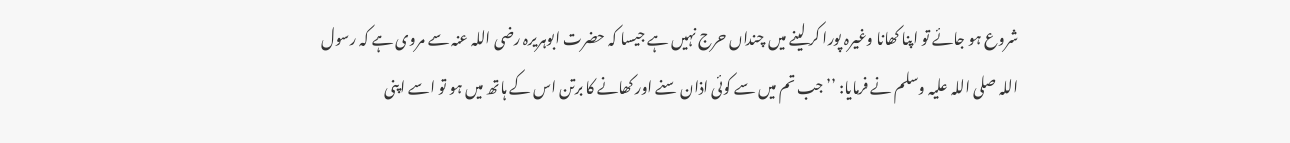شروع ہو جائے تو اپنا کھانا وغیرہ پورا کر لینے میں چنداں حرج نہیں ہے جیسا کہ حضرت ابوہریرہ رضی اللہ عنہ سے مروی ہے کہ رسول اللہ صلی اللہ علیہ وسلم نے فرمایا: ’’جب تم میں سے کوئی اذان سنے اور کھانے کا برتن اس کے ہاتھ میں ہو تو اسے اپنی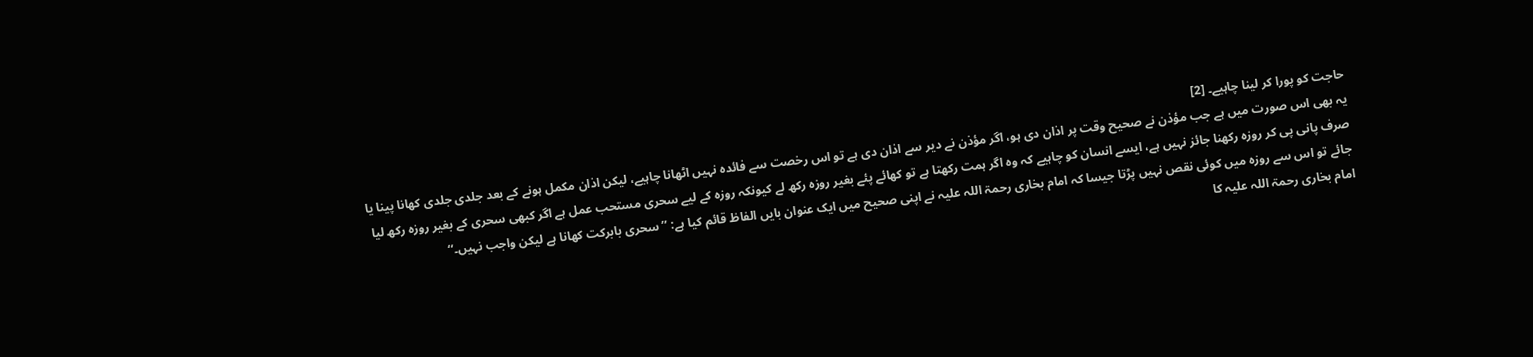حاجت کو پورا کر لینا چاہیے۔ [2]
یہ بھی اس صورت میں ہے جب مؤذن نے صحیح وقت پر اذان دی ہو، اگر مؤذن نے دیر سے اذان دی ہے تو اس رخصت سے فائدہ نہیں اٹھانا چاہیے، لیکن اذان مکمل ہونے کے بعد جلدی جلدی کھانا پینا یا صرف پانی پی کر روزہ رکھنا جائز نہیں ہے، ایسے انسان کو چاہیے کہ وہ اگر ہمت رکھتا ہے تو کھائے پئے بغیر روزہ رکھ لے کیونکہ روزہ کے لیے سحری مستحب عمل ہے اگر کبھی سحری کے بغیر روزہ رکھ لیا جائے تو اس سے روزہ میں کوئی نقص نہیں پڑتا جیسا کہ امام بخاری رحمۃ اللہ علیہ نے اپنی صحیح میں ایک عنوان بایں الفاظ قائم کیا ہے: ’’سحری بابرکت کھانا ہے لیکن واجب نہیں۔‘‘
امام بخاری رحمۃ اللہ علیہ کا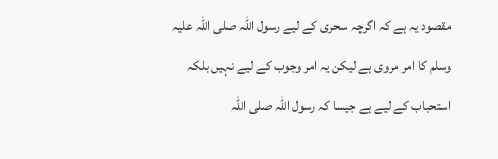مقصود یہ ہے کہ اگرچہ سحری کے لیے رسول اللہ صلی اللہ علیہ وسلم کا امر مروی ہے لیکن یہ امر وجوب کے لیے نہیں بلکہ استحباب کے لیے ہے جیسا کہ رسول اللہ صلی اللہ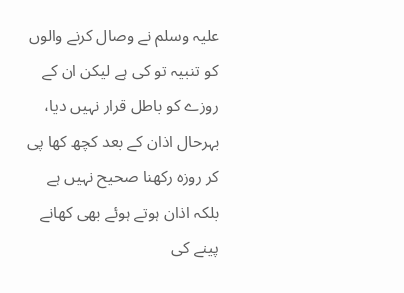علیہ وسلم نے وصال کرنے والوں کو تنبیہ تو کی ہے لیکن ان کے روزے کو باطل قرار نہیں دیا، بہرحال اذان کے بعد کچھ کھا پی کر روزہ رکھنا صحیح نہیں ہے بلکہ اذان ہوتے ہوئے بھی کھانے پینے کی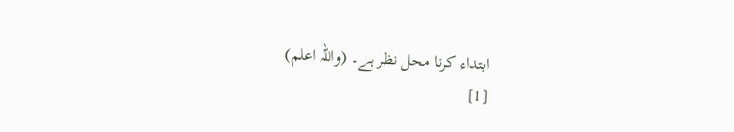ابتداء کرنا محل نظر ہے۔ (واللہ اعلم)
[1]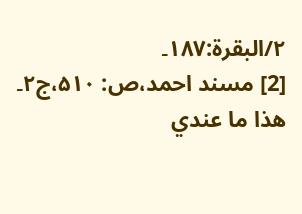۲/البقرة:۱۸۷۔
[2] مسند احمد،ص: ۵۱۰،ج۲۔
ھذا ما عندي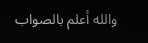والله أعلم بالصواب